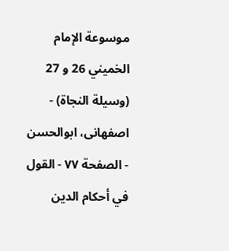موسوعة الإمام الخميني 26 و 27 (وسيلة النجاة) - اصفهانى، ابوالحسن - الصفحة ٧٧ - القول في أحكام الدين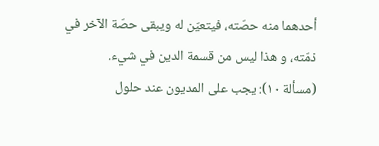أحدهما منه حصّته، فيتعيّن له ويبقى حصّة الآخر في ذمّته، و هذا ليس من قسمة الدين في شيء.
(مسألة ١٠): يجب على المديون عند حلول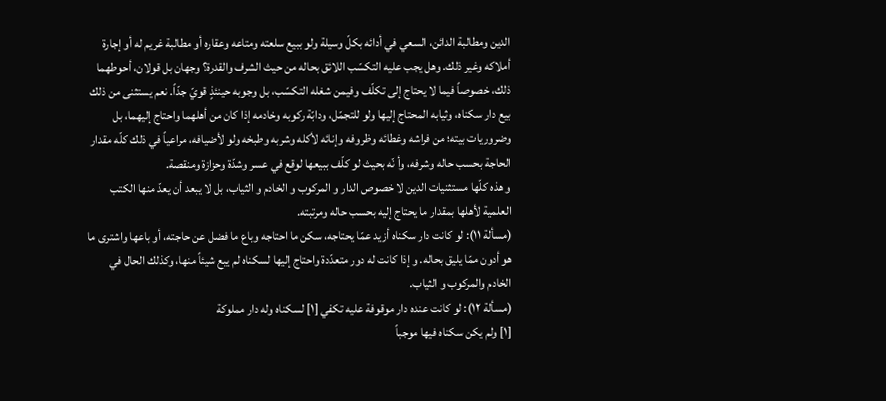الدين ومطالبة الدائن، السعي في أدائه بكلّ وسيلة ولو ببيع سلعته ومتاعه وعقاره أو مطالبة غريم له أو إجارة أملاكه وغير ذلك. وهل يجب عليه التكسّب اللائق بحاله من حيث الشرف والقدرة؟ وجهان بل قولان، أحوطهما ذلك، خصوصاً فيما لا يحتاج إلى تكلّف وفيمن شغله التكسّب، بل وجوبه حينئذٍ قويّ جدّاً. نعم يستثنى من ذلك بيع دار سكناه، وثيابه المحتاج إليها ولو للتجمّل، ودابّة ركوبه وخادمه إذا كان من أهلهما واحتاج إليهما، بل وضروريات بيته؛ من فراشه وغطائه وظروفه وإنائه لأكله وشربه وطبخه ولو لأضيافه، مراعياً في ذلك كلّه مقدار الحاجة بحسب حاله وشرفه، وأ نّه بحيث لو كلّف ببيعها لوقع في عسر وشدّة وحزازة ومنقصة.
و هذه كلّها مستثنيات الدين لا خصوص الدار و المركوب و الخادم و الثياب، بل لا يبعد أن يعدّ منها الكتب العلمية لأهلها بمقدار ما يحتاج إليه بحسب حاله ومرتبته.
(مسألة ١١): لو كانت دار سكناه أزيد عمّا يحتاجه، سكن ما احتاجه وباع ما فضل عن حاجته، أو باعها واشترى ما هو أدون ممّا يليق بحاله. و إذا كانت له دور متعدّدة واحتاج إليها لسكناه لم يبع شيئاً منها، وكذلك الحال في الخادم والمركوب و الثياب.
(مسألة ١٢): لو كانت عنده دار موقوفة عليه تكفي [١] لسكناه وله دار مملوكة
[١] ولم يكن سكناه فيها موجباً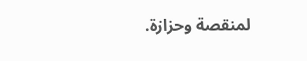لمنقصة وحزازة.